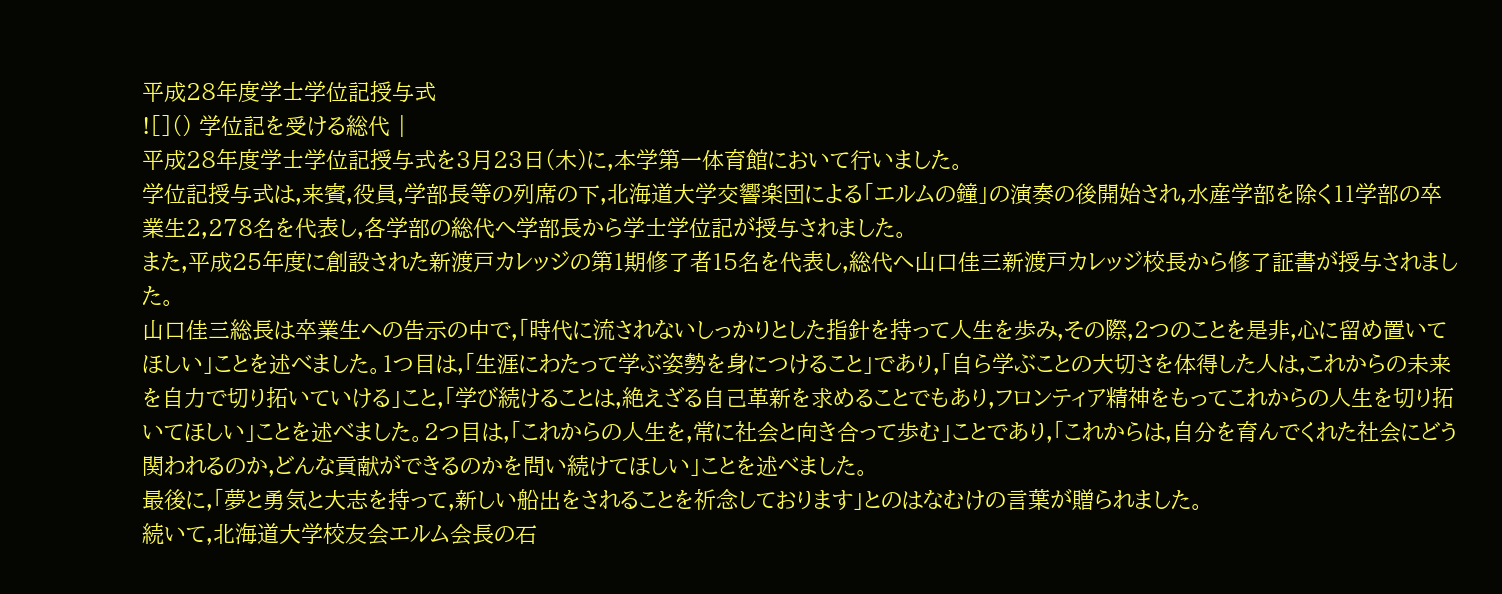平成28年度学士学位記授与式
![]() 学位記を受ける総代 |
平成28年度学士学位記授与式を3月23日(木)に,本学第一体育館において行いました。
学位記授与式は,来賓,役員,学部長等の列席の下,北海道大学交響楽団による「エルムの鐘」の演奏の後開始され,水産学部を除く11学部の卒業生2,278名を代表し,各学部の総代へ学部長から学士学位記が授与されました。
また,平成25年度に創設された新渡戸カレッジの第1期修了者15名を代表し,総代へ山口佳三新渡戸カレッジ校長から修了証書が授与されました。
山口佳三総長は卒業生への告示の中で,「時代に流されないしっかりとした指針を持って人生を歩み,その際,2つのことを是非,心に留め置いてほしい」ことを述べました。1つ目は,「生涯にわたって学ぶ姿勢を身につけること」であり,「自ら学ぶことの大切さを体得した人は,これからの未来を自力で切り拓いていける」こと,「学び続けることは,絶えざる自己革新を求めることでもあり,フロンティア精神をもってこれからの人生を切り拓いてほしい」ことを述べました。2つ目は,「これからの人生を,常に社会と向き合って歩む」ことであり,「これからは,自分を育んでくれた社会にどう関われるのか,どんな貢献ができるのかを問い続けてほしい」ことを述べました。
最後に,「夢と勇気と大志を持って,新しい船出をされることを祈念しております」とのはなむけの言葉が贈られました。
続いて,北海道大学校友会エルム会長の石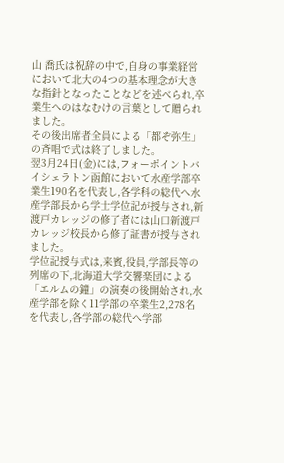山 喬氏は祝辞の中で,自身の事業経営において北大の4つの基本理念が大きな指針となったことなどを述べられ,卒業生へのはなむけの言葉として贈られました。
その後出席者全員による「都ぞ弥生」の斉唱で式は終了しました。
翌3月24日(金)には,フォーポイントバイシェラトン函館において水産学部卒業生190名を代表し,各学科の総代へ水産学部長から学士学位記が授与され,新渡戸カレッジの修了者には山口新渡戸カレッジ校長から修了証書が授与されました。
学位記授与式は,来賓,役員,学部長等の列席の下,北海道大学交響楽団による「エルムの鐘」の演奏の後開始され,水産学部を除く11学部の卒業生2,278名を代表し,各学部の総代へ学部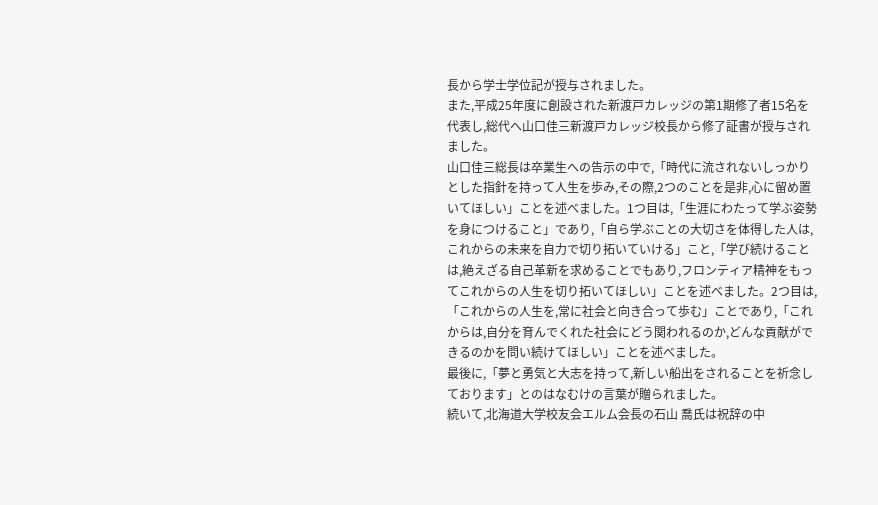長から学士学位記が授与されました。
また,平成25年度に創設された新渡戸カレッジの第1期修了者15名を代表し,総代へ山口佳三新渡戸カレッジ校長から修了証書が授与されました。
山口佳三総長は卒業生への告示の中で,「時代に流されないしっかりとした指針を持って人生を歩み,その際,2つのことを是非,心に留め置いてほしい」ことを述べました。1つ目は,「生涯にわたって学ぶ姿勢を身につけること」であり,「自ら学ぶことの大切さを体得した人は,これからの未来を自力で切り拓いていける」こと,「学び続けることは,絶えざる自己革新を求めることでもあり,フロンティア精神をもってこれからの人生を切り拓いてほしい」ことを述べました。2つ目は,「これからの人生を,常に社会と向き合って歩む」ことであり,「これからは,自分を育んでくれた社会にどう関われるのか,どんな貢献ができるのかを問い続けてほしい」ことを述べました。
最後に,「夢と勇気と大志を持って,新しい船出をされることを祈念しております」とのはなむけの言葉が贈られました。
続いて,北海道大学校友会エルム会長の石山 喬氏は祝辞の中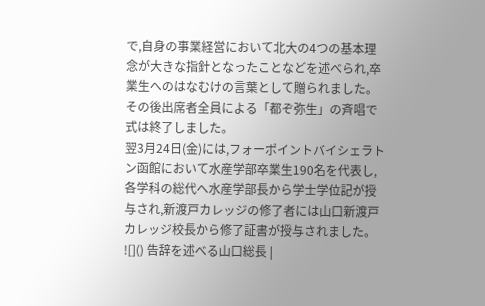で,自身の事業経営において北大の4つの基本理念が大きな指針となったことなどを述べられ,卒業生へのはなむけの言葉として贈られました。
その後出席者全員による「都ぞ弥生」の斉唱で式は終了しました。
翌3月24日(金)には,フォーポイントバイシェラトン函館において水産学部卒業生190名を代表し,各学科の総代へ水産学部長から学士学位記が授与され,新渡戸カレッジの修了者には山口新渡戸カレッジ校長から修了証書が授与されました。
![]() 告辞を述べる山口総長 |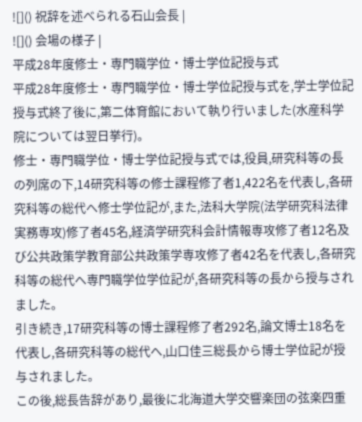![]() 祝辞を述べられる石山会長 |
![]() 会場の様子 |
平成28年度修士・専門職学位・博士学位記授与式
平成28年度修士・専門職学位・博士学位記授与式を,学士学位記授与式終了後に,第二体育館において執り行いました(水産科学院については翌日挙行)。
修士・専門職学位・博士学位記授与式では,役員,研究科等の長の列席の下,14研究科等の修士課程修了者1,422名を代表し,各研究科等の総代へ修士学位記が,また,法科大学院(法学研究科法律実務専攻)修了者45名,経済学研究科会計情報専攻修了者12名及び公共政策学教育部公共政策学専攻修了者42名を代表し,各研究科等の総代へ専門職学位学位記が,各研究科等の長から授与されました。
引き続き,17研究科等の博士課程修了者292名,論文博士18名を代表し,各研究科等の総代へ,山口佳三総長から博士学位記が授与されました。
この後,総長告辞があり,最後に北海道大学交響楽団の弦楽四重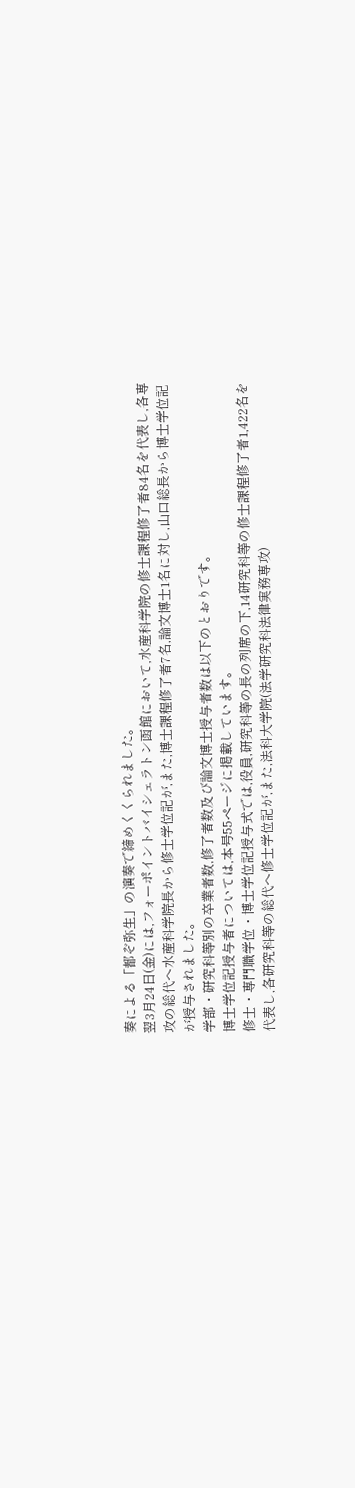奏による「都ぞ弥生」の演奏で締めくくられました。
翌3月24日(金)には,フォーポイントバイシェラトン函館において,水産科学院の修士課程修了者84名を代表し,各専攻の総代へ水産科学院長から修士学位記が,また,博士課程修了者7名,論文博士1名に対し,山口総長から博士学位記が授与されました。
学部・研究科等別の卒業者数,修了者数及び論文博士授与者数は以下のとおりです。
博士学位記授与者については,本号55ページに掲載しています。
修士・専門職学位・博士学位記授与式では,役員,研究科等の長の列席の下,14研究科等の修士課程修了者1,422名を代表し,各研究科等の総代へ修士学位記が,また,法科大学院(法学研究科法律実務専攻)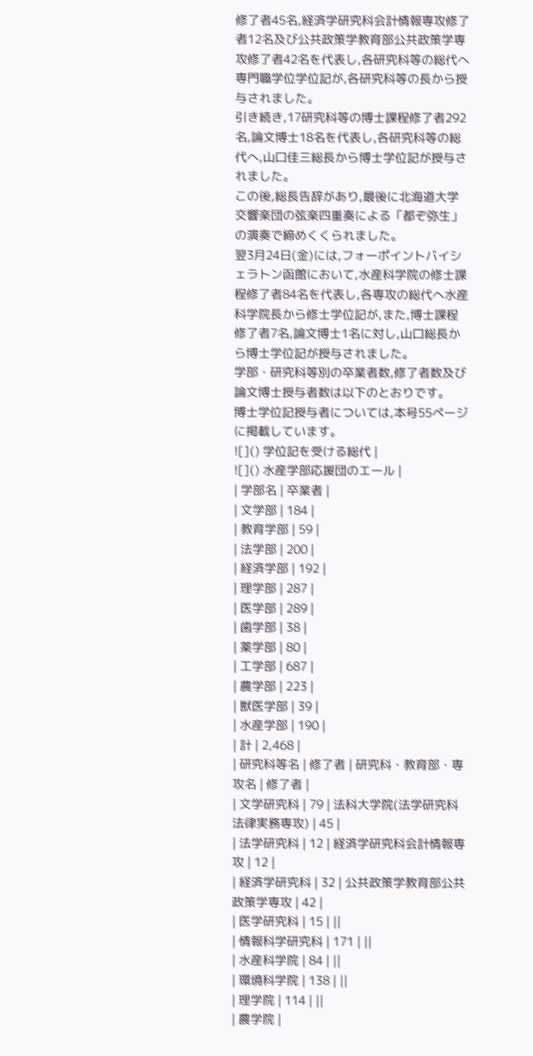修了者45名,経済学研究科会計情報専攻修了者12名及び公共政策学教育部公共政策学専攻修了者42名を代表し,各研究科等の総代へ専門職学位学位記が,各研究科等の長から授与されました。
引き続き,17研究科等の博士課程修了者292名,論文博士18名を代表し,各研究科等の総代へ,山口佳三総長から博士学位記が授与されました。
この後,総長告辞があり,最後に北海道大学交響楽団の弦楽四重奏による「都ぞ弥生」の演奏で締めくくられました。
翌3月24日(金)には,フォーポイントバイシェラトン函館において,水産科学院の修士課程修了者84名を代表し,各専攻の総代へ水産科学院長から修士学位記が,また,博士課程修了者7名,論文博士1名に対し,山口総長から博士学位記が授与されました。
学部・研究科等別の卒業者数,修了者数及び論文博士授与者数は以下のとおりです。
博士学位記授与者については,本号55ページに掲載しています。
![]() 学位記を受ける総代 |
![]() 水産学部応援団のエール |
| 学部名 | 卒業者 |
| 文学部 | 184 |
| 教育学部 | 59 |
| 法学部 | 200 |
| 経済学部 | 192 |
| 理学部 | 287 |
| 医学部 | 289 |
| 歯学部 | 38 |
| 薬学部 | 80 |
| 工学部 | 687 |
| 農学部 | 223 |
| 獣医学部 | 39 |
| 水産学部 | 190 |
| 計 | 2,468 |
| 研究科等名 | 修了者 | 研究科・教育部・専攻名 | 修了者 |
| 文学研究科 | 79 | 法科大学院(法学研究科法律実務専攻) | 45 |
| 法学研究科 | 12 | 経済学研究科会計情報専攻 | 12 |
| 経済学研究科 | 32 | 公共政策学教育部公共政策学専攻 | 42 |
| 医学研究科 | 15 | ||
| 情報科学研究科 | 171 | ||
| 水産科学院 | 84 | ||
| 環境科学院 | 138 | ||
| 理学院 | 114 | ||
| 農学院 |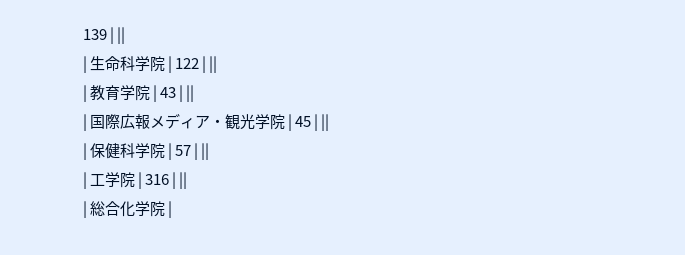139 | ||
| 生命科学院 | 122 | ||
| 教育学院 | 43 | ||
| 国際広報メディア・観光学院 | 45 | ||
| 保健科学院 | 57 | ||
| 工学院 | 316 | ||
| 総合化学院 |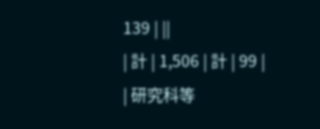139 | ||
| 計 | 1,506 | 計 | 99 |
| 研究科等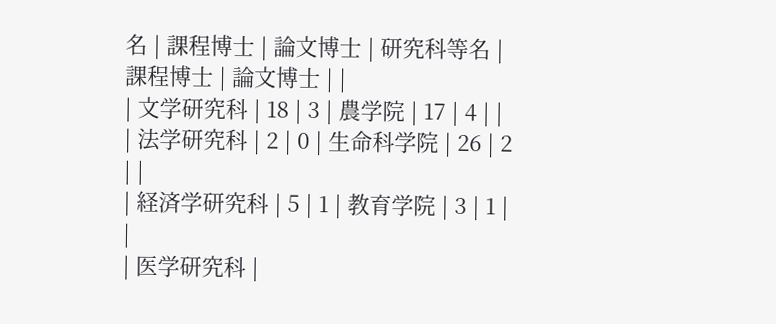名 | 課程博士 | 論文博士 | 研究科等名 | 課程博士 | 論文博士 | |
| 文学研究科 | 18 | 3 | 農学院 | 17 | 4 | |
| 法学研究科 | 2 | 0 | 生命科学院 | 26 | 2 | |
| 経済学研究科 | 5 | 1 | 教育学院 | 3 | 1 | |
| 医学研究科 |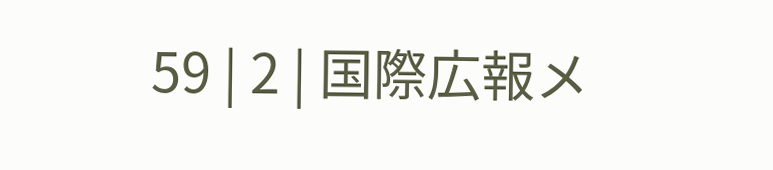59 | 2 | 国際広報メ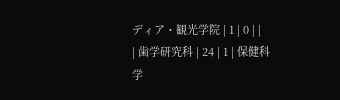ディア・観光学院 | 1 | 0 | |
| 歯学研究科 | 24 | 1 | 保健科学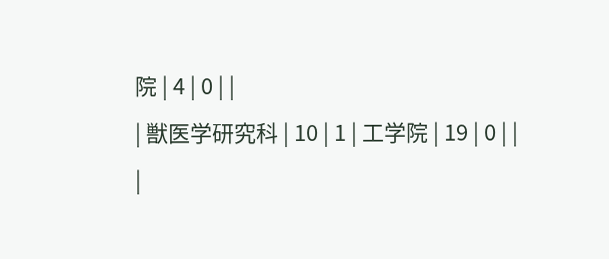院 | 4 | 0 | |
| 獣医学研究科 | 10 | 1 | 工学院 | 19 | 0 | |
|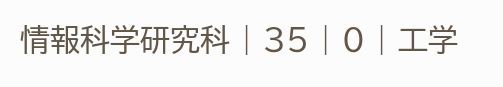情報科学研究科 | 35 | 0 | 工学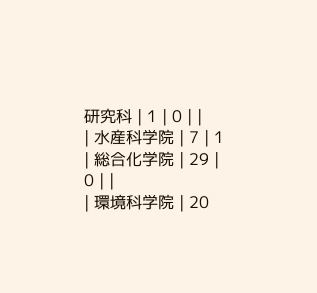研究科 | 1 | 0 | |
| 水産科学院 | 7 | 1 | 総合化学院 | 29 | 0 | |
| 環境科学院 | 20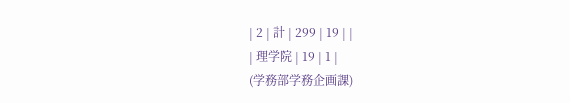| 2 | 計 | 299 | 19 | |
| 理学院 | 19 | 1 |
(学務部学務企画課)